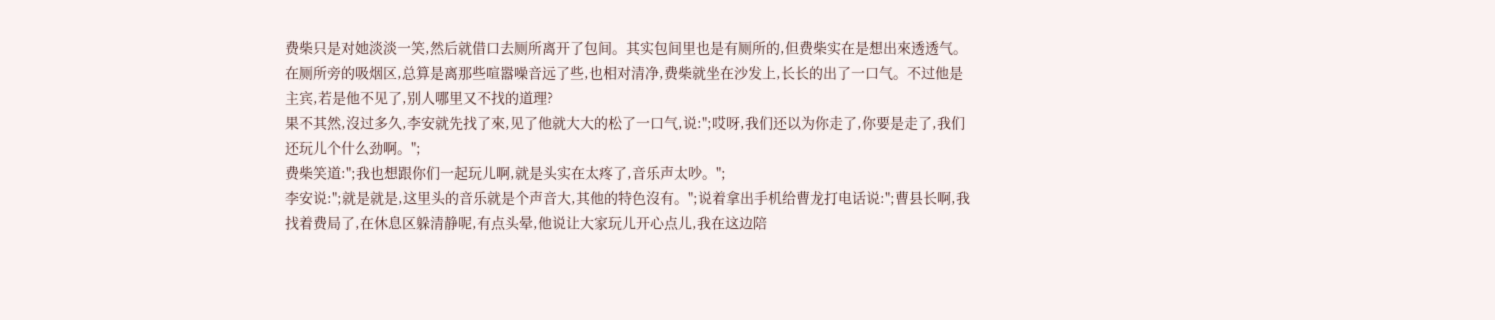费柴只是对她淡淡一笑,然后就借口去厕所离开了包间。其实包间里也是有厕所的,但费柴实在是想出來透透气。
在厕所旁的吸烟区,总算是离那些喧嚣噪音远了些,也相对清净,费柴就坐在沙发上,长长的出了一口气。不过他是主宾,若是他不见了,别人哪里又不找的道理?
果不其然,沒过多久,李安就先找了來,见了他就大大的松了一口气,说:";哎呀,我们还以为你走了,你要是走了,我们还玩儿个什么劲啊。";
费柴笑道:";我也想跟你们一起玩儿啊,就是头实在太疼了,音乐声太吵。";
李安说:";就是就是,这里头的音乐就是个声音大,其他的特色沒有。";说着拿出手机给曹龙打电话说:";曹县长啊,我找着费局了,在休息区躲清静呢,有点头晕,他说让大家玩儿开心点儿,我在这边陪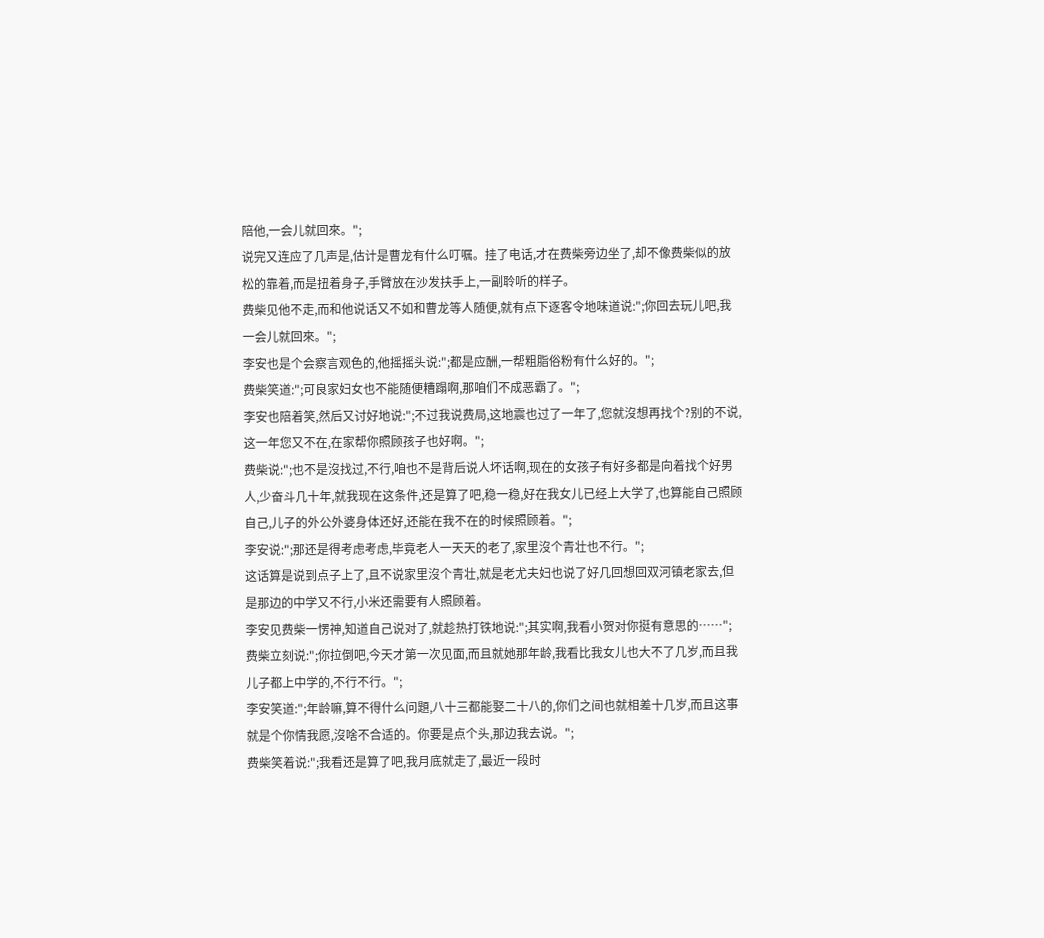陪他,一会儿就回來。";
说完又连应了几声是,估计是曹龙有什么叮嘱。挂了电话,才在费柴旁边坐了,却不像费柴似的放松的靠着,而是扭着身子,手臂放在沙发扶手上,一副聆听的样子。
费柴见他不走,而和他说话又不如和曹龙等人随便,就有点下逐客令地味道说:";你回去玩儿吧,我一会儿就回來。";
李安也是个会察言观色的,他摇摇头说:";都是应酬,一帮粗脂俗粉有什么好的。";
费柴笑道:";可良家妇女也不能随便糟蹋啊,那咱们不成恶霸了。";
李安也陪着笑,然后又讨好地说:";不过我说费局,这地震也过了一年了,您就沒想再找个?别的不说,这一年您又不在,在家帮你照顾孩子也好啊。";
费柴说:";也不是沒找过,不行,咱也不是背后说人坏话啊,现在的女孩子有好多都是向着找个好男人,少奋斗几十年,就我现在这条件,还是算了吧,稳一稳,好在我女儿已经上大学了,也算能自己照顾自己,儿子的外公外婆身体还好,还能在我不在的时候照顾着。";
李安说:";那还是得考虑考虑,毕竟老人一天天的老了,家里沒个青壮也不行。";
这话算是说到点子上了,且不说家里沒个青壮,就是老尤夫妇也说了好几回想回双河镇老家去,但是那边的中学又不行,小米还需要有人照顾着。
李安见费柴一愣神,知道自己说对了,就趁热打铁地说:";其实啊,我看小贺对你挺有意思的……";
费柴立刻说:";你拉倒吧,今天才第一次见面,而且就她那年龄,我看比我女儿也大不了几岁,而且我儿子都上中学的,不行不行。";
李安笑道:";年龄嘛,算不得什么问題,八十三都能娶二十八的,你们之间也就相差十几岁,而且这事就是个你情我愿,沒啥不合适的。你要是点个头,那边我去说。";
费柴笑着说:";我看还是算了吧,我月底就走了,最近一段时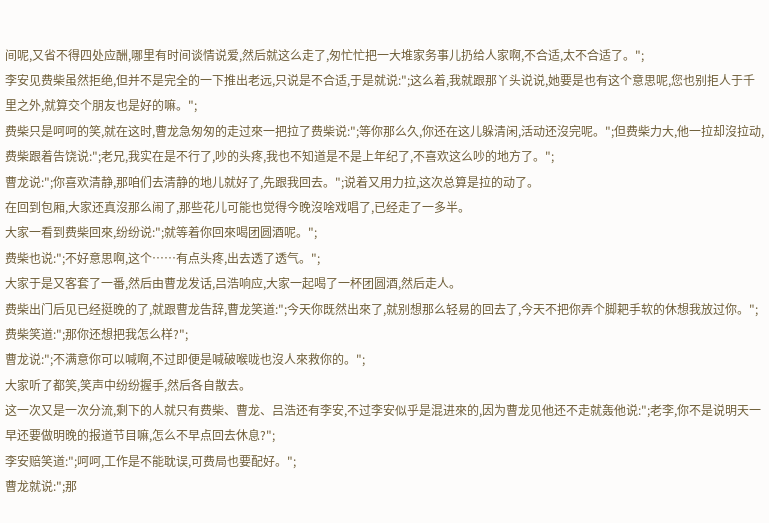间呢,又省不得四处应酬,哪里有时间谈情说爱,然后就这么走了,匆忙忙把一大堆家务事儿扔给人家啊,不合适,太不合适了。";
李安见费柴虽然拒绝,但并不是完全的一下推出老远,只说是不合适,于是就说:";这么着,我就跟那丫头说说,她要是也有这个意思呢,您也别拒人于千里之外,就算交个朋友也是好的嘛。";
费柴只是呵呵的笑,就在这时,曹龙急匆匆的走过來一把拉了费柴说:";等你那么久,你还在这儿躲清闲,活动还沒完呢。";但费柴力大,他一拉却沒拉动,费柴跟着告饶说:";老兄,我实在是不行了,吵的头疼,我也不知道是不是上年纪了,不喜欢这么吵的地方了。";
曹龙说:";你喜欢清静,那咱们去清静的地儿就好了,先跟我回去。";说着又用力拉,这次总算是拉的动了。
在回到包厢,大家还真沒那么闹了,那些花儿可能也觉得今晚沒啥戏唱了,已经走了一多半。
大家一看到费柴回來,纷纷说:";就等着你回來喝团圆酒呢。";
费柴也说:";不好意思啊,这个……有点头疼,出去透了透气。";
大家于是又客套了一番,然后由曹龙发话,吕浩响应,大家一起喝了一杯团圆酒,然后走人。
费柴出门后见已经挺晚的了,就跟曹龙告辞,曹龙笑道:";今天你既然出來了,就别想那么轻易的回去了,今天不把你弄个脚耙手软的休想我放过你。";
费柴笑道:";那你还想把我怎么样?";
曹龙说:";不满意你可以喊啊,不过即便是喊破喉咙也沒人來救你的。";
大家听了都笑,笑声中纷纷握手,然后各自散去。
这一次又是一次分流,剩下的人就只有费柴、曹龙、吕浩还有李安,不过李安似乎是混进來的,因为曹龙见他还不走就轰他说:";老李,你不是说明天一早还要做明晚的报道节目嘛,怎么不早点回去休息?";
李安赔笑道:";呵呵,工作是不能耽误,可费局也要配好。";
曹龙就说:";那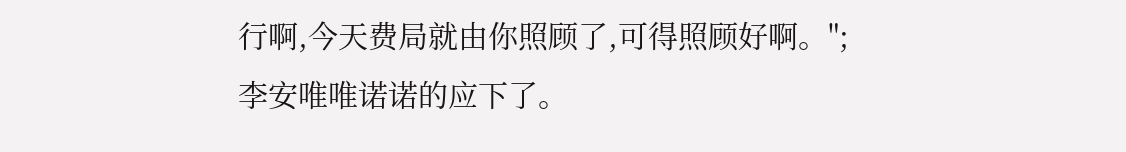行啊,今天费局就由你照顾了,可得照顾好啊。";
李安唯唯诺诺的应下了。